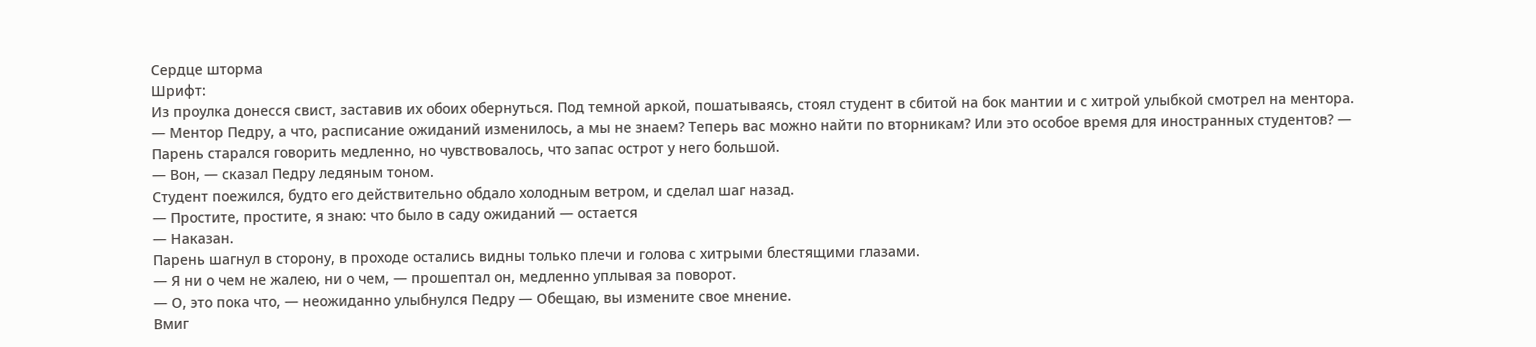Сердце шторма
Шрифт:
Из проулка донесся свист, заставив их обоих обернуться. Под темной аркой, пошатываясь, стоял студент в сбитой на бок мантии и с хитрой улыбкой смотрел на ментора.
— Ментор Педру, а что, расписание ожиданий изменилось, а мы не знаем? Теперь вас можно найти по вторникам? Или это особое время для иностранных студентов? — Парень старался говорить медленно, но чувствовалось, что запас острот у него большой.
— Вон, — сказал Педру ледяным тоном.
Студент поежился, будто его действительно обдало холодным ветром, и сделал шаг назад.
— Простите, простите, я знаю: что было в саду ожиданий — остается
— Наказан.
Парень шагнул в сторону, в проходе остались видны только плечи и голова с хитрыми блестящими глазами.
— Я ни о чем не жалею, ни о чем, — прошептал он, медленно уплывая за поворот.
— О, это пока что, — неожиданно улыбнулся Педру — Обещаю, вы измените свое мнение.
Вмиг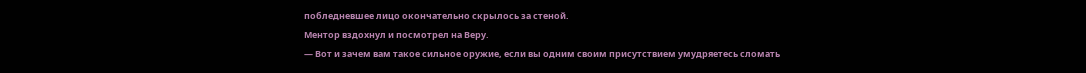побледневшее лицо окончательно скрылось за стеной.
Ментор вздохнул и посмотрел на Веру.
— Вот и зачем вам такое сильное оружие, если вы одним своим присутствием умудряетесь сломать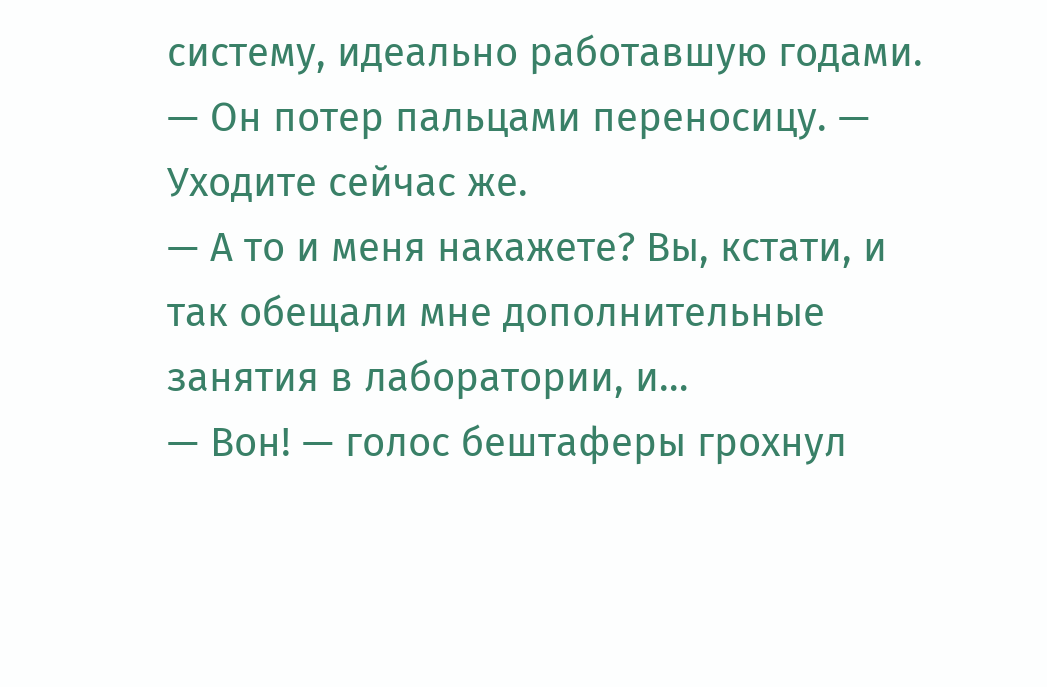систему, идеально работавшую годами. — Он потер пальцами переносицу. — Уходите сейчас же.
— А то и меня накажете? Вы, кстати, и так обещали мне дополнительные занятия в лаборатории, и…
— Вон! — голос бештаферы грохнул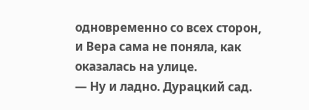одновременно со всех сторон, и Вера сама не поняла, как оказалась на улице.
— Ну и ладно. Дурацкий сад.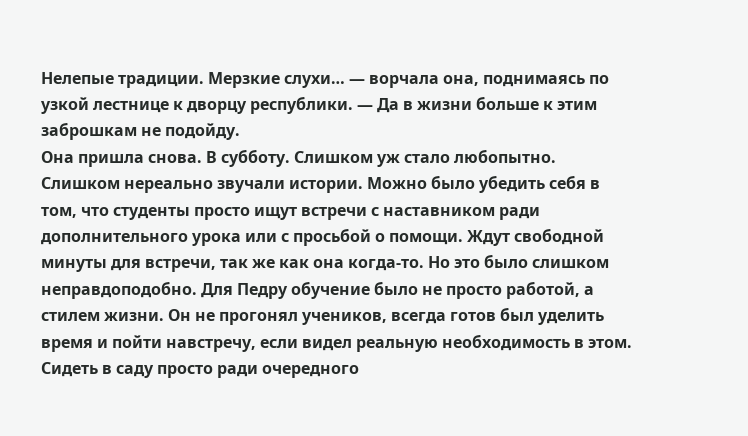Нелепые традиции. Мерзкие слухи… — ворчала она, поднимаясь по узкой лестнице к дворцу республики. — Да в жизни больше к этим заброшкам не подойду.
Она пришла снова. В субботу. Слишком уж стало любопытно. Слишком нереально звучали истории. Можно было убедить себя в том, что студенты просто ищут встречи с наставником ради дополнительного урока или с просьбой о помощи. Ждут свободной минуты для встречи, так же как она когда-то. Но это было слишком неправдоподобно. Для Педру обучение было не просто работой, а стилем жизни. Он не прогонял учеников, всегда готов был уделить время и пойти навстречу, если видел реальную необходимость в этом. Сидеть в саду просто ради очередного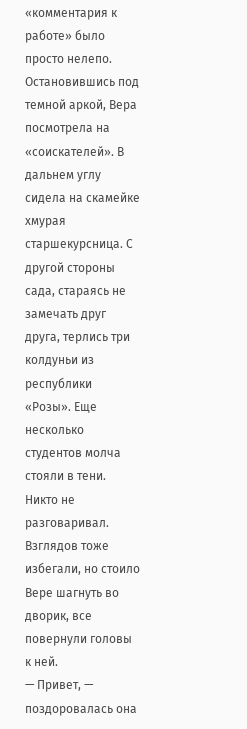«комментария к работе» было просто нелепо.
Остановившись под темной аркой, Вера посмотрела на «соискателей». В дальнем углу сидела на скамейке хмурая старшекурсница. С другой стороны сада, стараясь не замечать друг друга, терлись три колдуньи из республики «Розы». Еще несколько студентов молча стояли в тени. Никто не разговаривал. Взглядов тоже избегали, но стоило Вере шагнуть во дворик, все повернули головы к ней.
— Привет, — поздоровалась она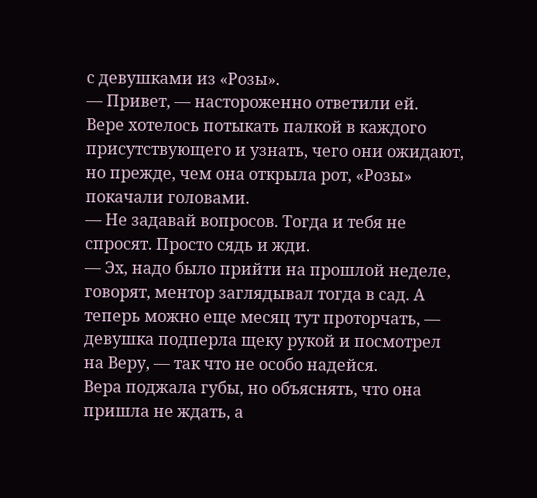с девушками из «Розы».
— Привет, — настороженно ответили ей.
Вере хотелось потыкать палкой в каждого присутствующего и узнать, чего они ожидают, но прежде, чем она открыла рот, «Розы» покачали головами.
— Не задавай вопросов. Тогда и тебя не спросят. Просто сядь и жди.
— Эх, надо было прийти на прошлой неделе, говорят, ментор заглядывал тогда в сад. А теперь можно еще месяц тут проторчать, — девушка подперла щеку рукой и посмотрел на Веру, — так что не особо надейся.
Вера поджала губы, но объяснять, что она пришла не ждать, а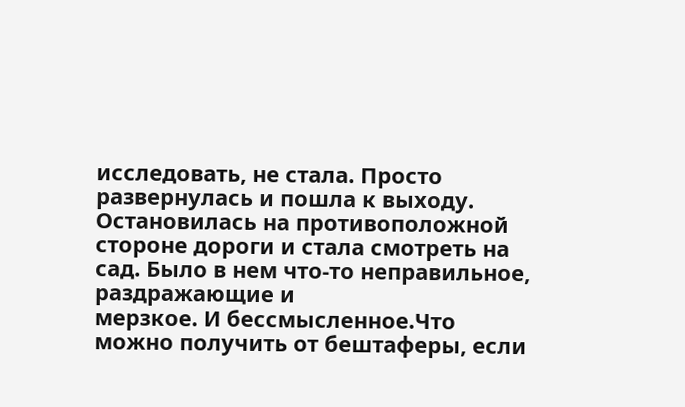исследовать, не стала. Просто развернулась и пошла к выходу. Остановилась на противоположной стороне дороги и стала смотреть на сад. Было в нем что-то неправильное, раздражающие и
мерзкое. И бессмысленное.Что можно получить от бештаферы, если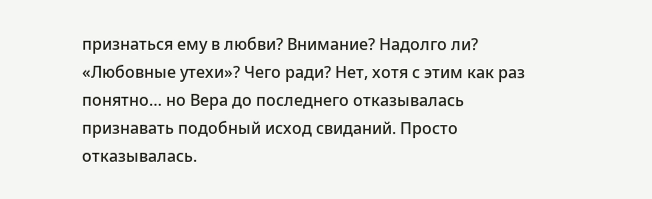признаться ему в любви? Внимание? Надолго ли? «Любовные утехи»? Чего ради? Нет, хотя с этим как раз понятно… но Вера до последнего отказывалась признавать подобный исход свиданий. Просто отказывалась.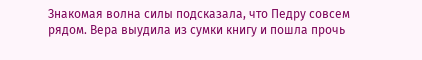Знакомая волна силы подсказала, что Педру совсем рядом. Вера выудила из сумки книгу и пошла прочь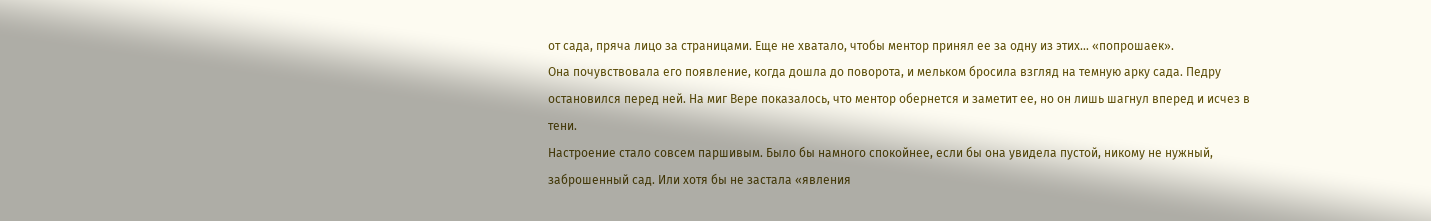от сада, пряча лицо за страницами. Еще не хватало, чтобы ментор принял ее за одну из этих… «попрошаек».
Она почувствовала его появление, когда дошла до поворота, и мельком бросила взгляд на темную арку сада. Педру остановился перед ней. На миг Вере показалось, что ментор обернется и заметит ее, но он лишь шагнул вперед и исчез в тени.
Настроение стало совсем паршивым. Было бы намного спокойнее, если бы она увидела пустой, никому не нужный, заброшенный сад. Или хотя бы не застала «явления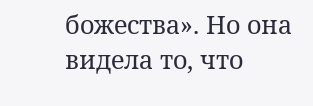божества». Но она видела то, что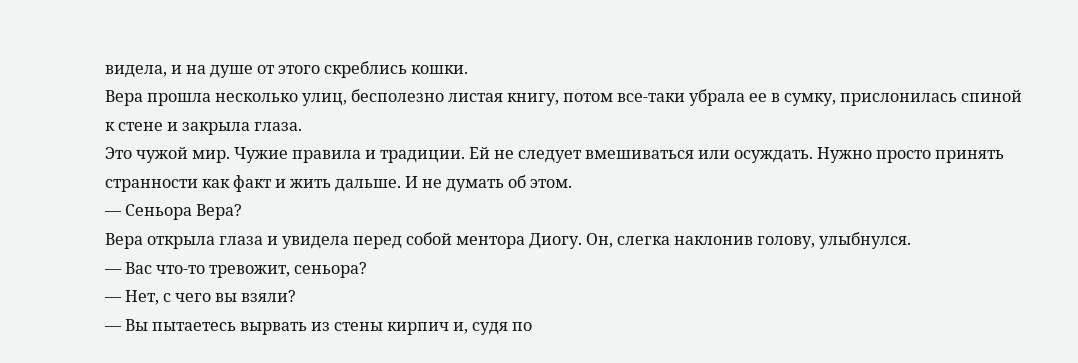видела, и на душе от этого скреблись кошки.
Вера прошла несколько улиц, бесполезно листая книгу, потом все-таки убрала ее в сумку, прислонилась спиной к стене и закрыла глаза.
Это чужой мир. Чужие правила и традиции. Ей не следует вмешиваться или осуждать. Нужно просто принять странности как факт и жить дальше. И не думать об этом.
— Сеньора Вера?
Вера открыла глаза и увидела перед собой ментора Диогу. Он, слегка наклонив голову, улыбнулся.
— Вас что-то тревожит, сеньора?
— Нет, с чего вы взяли?
— Вы пытаетесь вырвать из стены кирпич и, судя по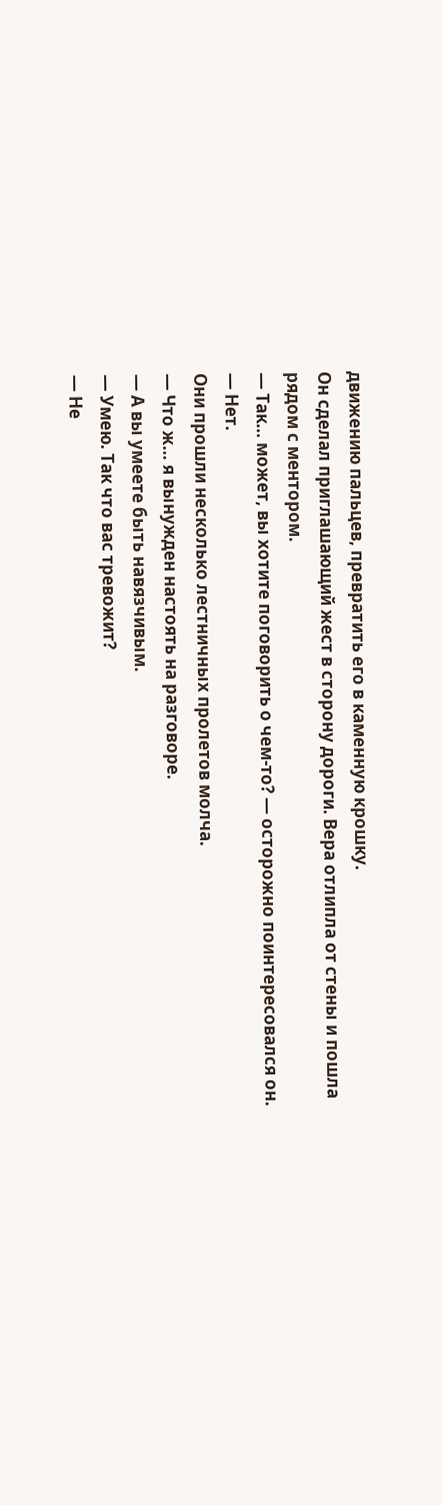движению пальцев, превратить его в каменную крошку.
Он сделал приглашающий жест в сторону дороги. Вера отлипла от стены и пошла рядом с ментором.
— Так… может, вы хотите поговорить о чем-то? — осторожно поинтересовался он.
— Нет.
Они прошли несколько лестничных пролетов молча.
— Что ж… я вынужден настоять на разговоре.
— А вы умеете быть навязчивым.
— Умею. Так что вас тревожит?
— Не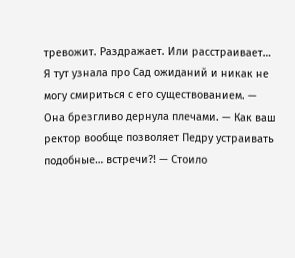тревожит. Раздражает. Или расстраивает… Я тут узнала про Сад ожиданий и никак не могу смириться с его существованием. — Она брезгливо дернула плечами. — Как ваш ректор вообще позволяет Педру устраивать подобные… встречи?! — Стоило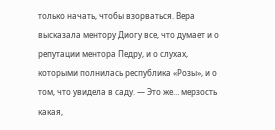только начать, чтобы взорваться. Вера высказала ментору Диогу все, что думает и о репутации ментора Педру, и о слухах, которыми полнилась республика «Розы», и о том, что увидела в саду. — Это же… мерзость какая,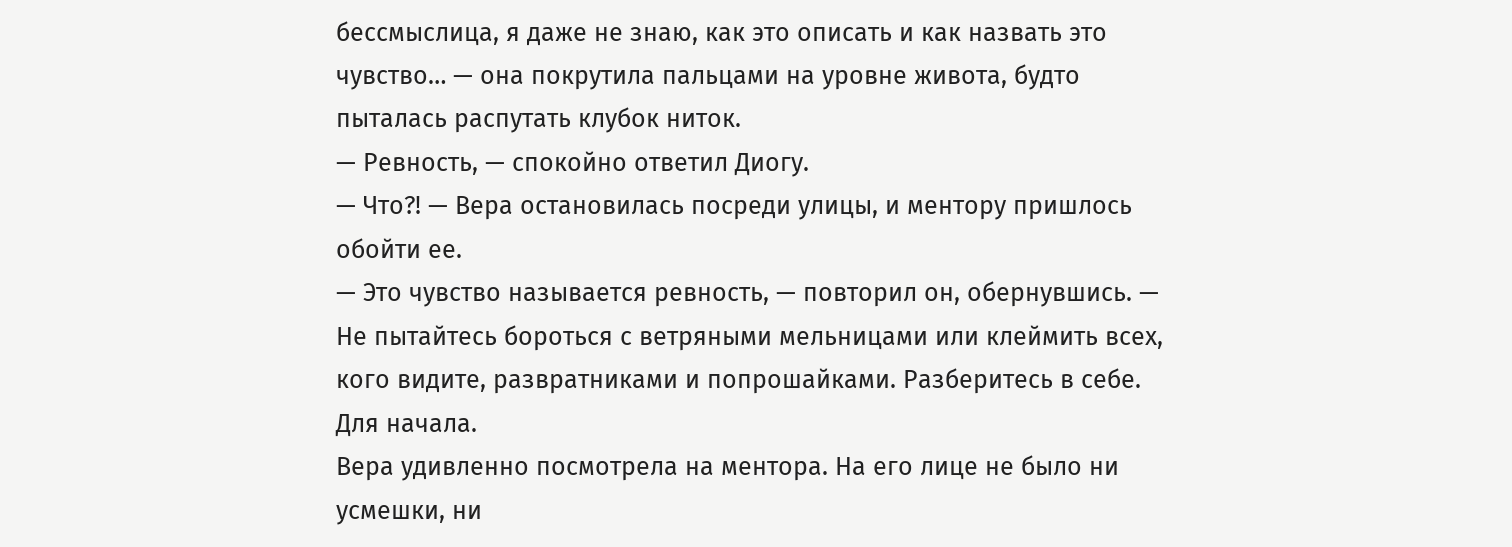бессмыслица, я даже не знаю, как это описать и как назвать это чувство… — она покрутила пальцами на уровне живота, будто пыталась распутать клубок ниток.
— Ревность, — спокойно ответил Диогу.
— Что?! — Вера остановилась посреди улицы, и ментору пришлось обойти ее.
— Это чувство называется ревность, — повторил он, обернувшись. — Не пытайтесь бороться с ветряными мельницами или клеймить всех, кого видите, развратниками и попрошайками. Разберитесь в себе. Для начала.
Вера удивленно посмотрела на ментора. На его лице не было ни усмешки, ни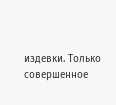издевки. Только совершенное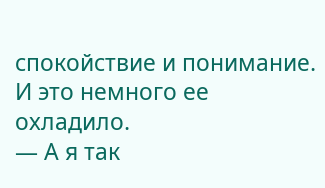спокойствие и понимание. И это немного ее охладило.
— А я так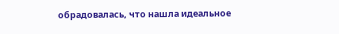обрадовалась, что нашла идеальное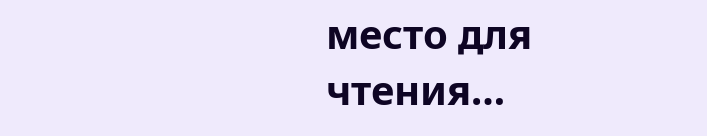место для чтения…